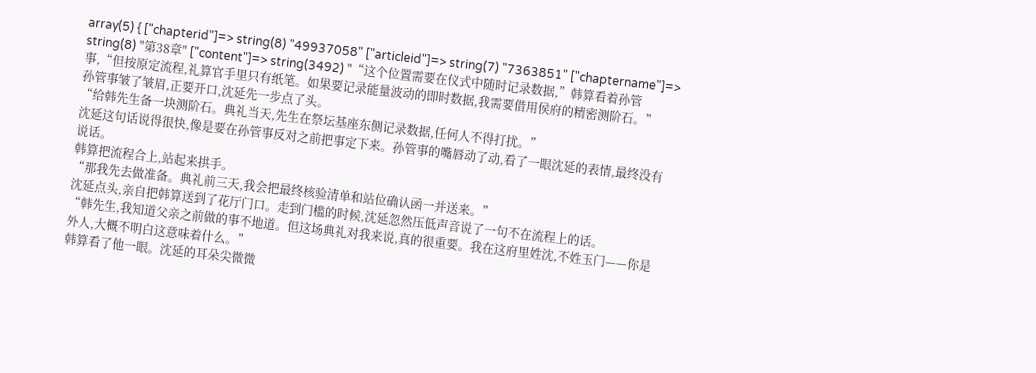array(5) { ["chapterid"]=> string(8) "49937058" ["articleid"]=> string(7) "7363851" ["chaptername"]=> string(8) "第38章" ["content"]=> string(3492) "“这个位置需要在仪式中随时记录数据,”韩算看着孙管事,“但按原定流程,礼算官手里只有纸笔。如果要记录能量波动的即时数据,我需要借用侯府的精密测阶石。”
孙管事皱了皱眉,正要开口,沈延先一步点了头。
“给韩先生备一块测阶石。典礼当天,先生在祭坛基座东侧记录数据,任何人不得打扰。”
沈延这句话说得很快,像是要在孙管事反对之前把事定下来。孙管事的嘴唇动了动,看了一眼沈延的表情,最终没有说话。
韩算把流程合上,站起来拱手。
“那我先去做准备。典礼前三天,我会把最终核验清单和站位确认函一并送来。”
沈延点头,亲自把韩算送到了花厅门口。走到门槛的时候,沈延忽然压低声音说了一句不在流程上的话。
“韩先生,我知道父亲之前做的事不地道。但这场典礼对我来说,真的很重要。我在这府里姓沈,不姓玉门——你是外人,大概不明白这意味着什么。”
韩算看了他一眼。沈延的耳朵尖微微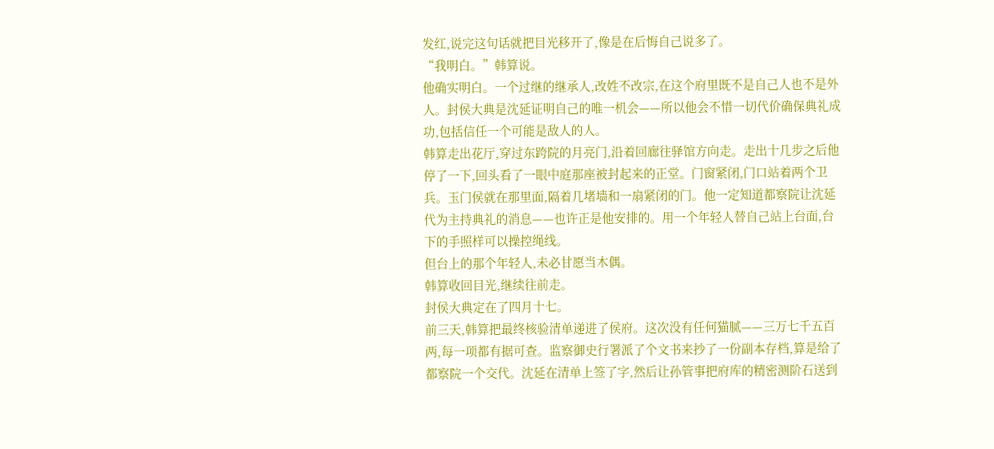发红,说完这句话就把目光移开了,像是在后悔自己说多了。
“我明白。”韩算说。
他确实明白。一个过继的继承人,改姓不改宗,在这个府里既不是自己人也不是外人。封侯大典是沈延证明自己的唯一机会——所以他会不惜一切代价确保典礼成功,包括信任一个可能是敌人的人。
韩算走出花厅,穿过东跨院的月亮门,沿着回廊往驿馆方向走。走出十几步之后他停了一下,回头看了一眼中庭那座被封起来的正堂。门窗紧闭,门口站着两个卫兵。玉门侯就在那里面,隔着几堵墙和一扇紧闭的门。他一定知道都察院让沈延代为主持典礼的消息——也许正是他安排的。用一个年轻人替自己站上台面,台下的手照样可以操控绳线。
但台上的那个年轻人,未必甘愿当木偶。
韩算收回目光,继续往前走。
封侯大典定在了四月十七。
前三天,韩算把最终核验清单递进了侯府。这次没有任何猫腻——三万七千五百两,每一项都有据可查。监察御史行署派了个文书来抄了一份副本存档,算是给了都察院一个交代。沈延在清单上签了字,然后让孙管事把府库的精密测阶石送到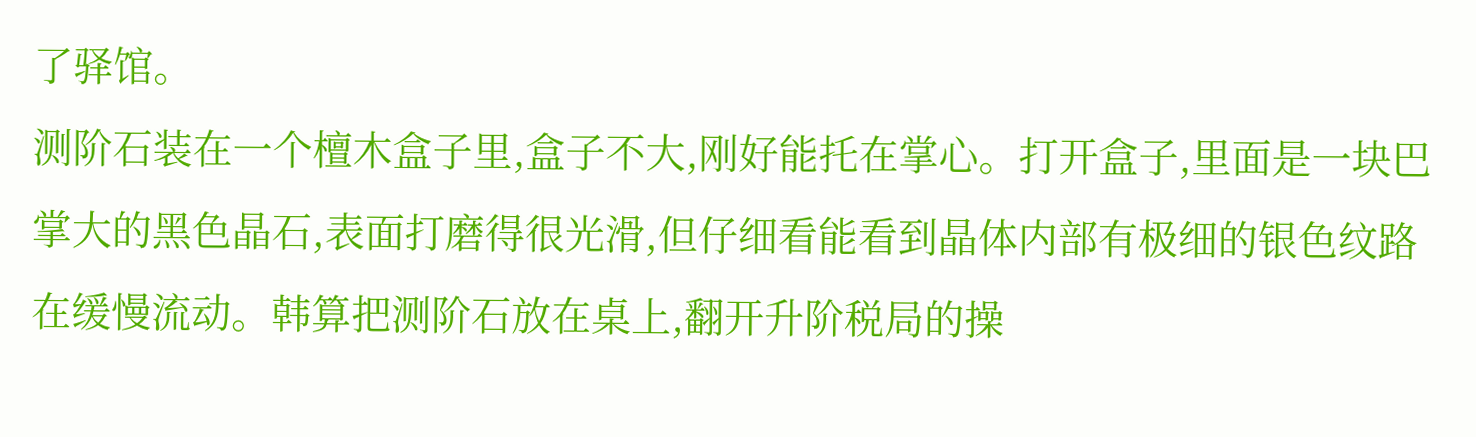了驿馆。
测阶石装在一个檀木盒子里,盒子不大,刚好能托在掌心。打开盒子,里面是一块巴掌大的黑色晶石,表面打磨得很光滑,但仔细看能看到晶体内部有极细的银色纹路在缓慢流动。韩算把测阶石放在桌上,翻开升阶税局的操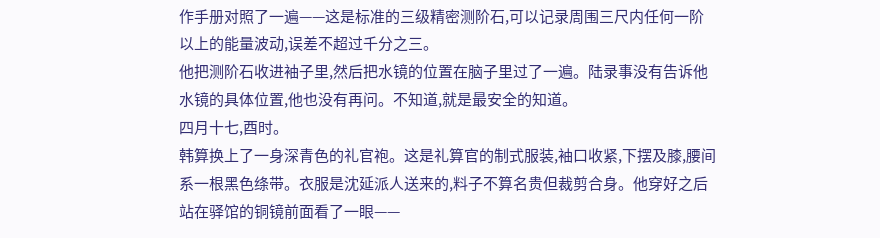作手册对照了一遍——这是标准的三级精密测阶石,可以记录周围三尺内任何一阶以上的能量波动,误差不超过千分之三。
他把测阶石收进袖子里,然后把水镜的位置在脑子里过了一遍。陆录事没有告诉他水镜的具体位置,他也没有再问。不知道,就是最安全的知道。
四月十七,酉时。
韩算换上了一身深青色的礼官袍。这是礼算官的制式服装,袖口收紧,下摆及膝,腰间系一根黑色绦带。衣服是沈延派人送来的,料子不算名贵但裁剪合身。他穿好之后站在驿馆的铜镜前面看了一眼——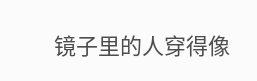镜子里的人穿得像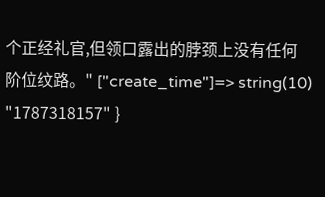个正经礼官,但领口露出的脖颈上没有任何阶位纹路。" ["create_time"]=> string(10) "1787318157" }